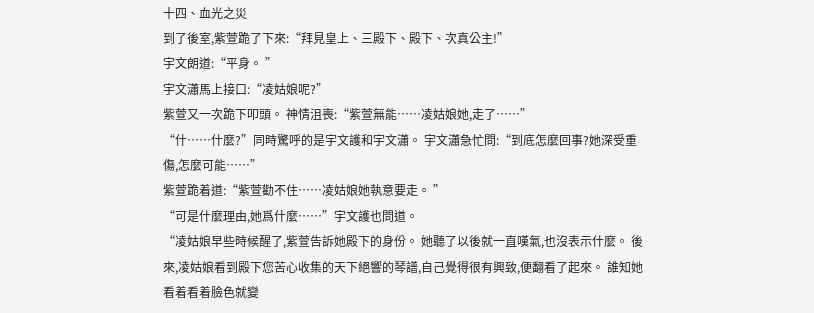十四、血光之災
到了後室,紫萱跪了下來:“拜見皇上、三殿下、殿下、次真公主!”
宇文朗道:“平身。 ”
宇文瀟馬上接口:“凌姑娘呢?”
紫萱又一次跪下叩頭。 神情沮喪:“紫萱無能……凌姑娘她,走了……”
“什……什麼?”同時驚呼的是宇文護和宇文瀟。 宇文瀟急忙問:“到底怎麼回事?她深受重傷,怎麼可能……”
紫萱跪着道:“紫萱勸不住……凌姑娘她執意要走。 ”
“可是什麼理由,她爲什麼……”宇文護也問道。
“凌姑娘早些時候醒了,紫萱告訴她殿下的身份。 她聽了以後就一直嘆氣,也沒表示什麼。 後來,凌姑娘看到殿下您苦心收集的天下絕響的琴譜,自己覺得很有興致,便翻看了起來。 誰知她看着看着臉色就變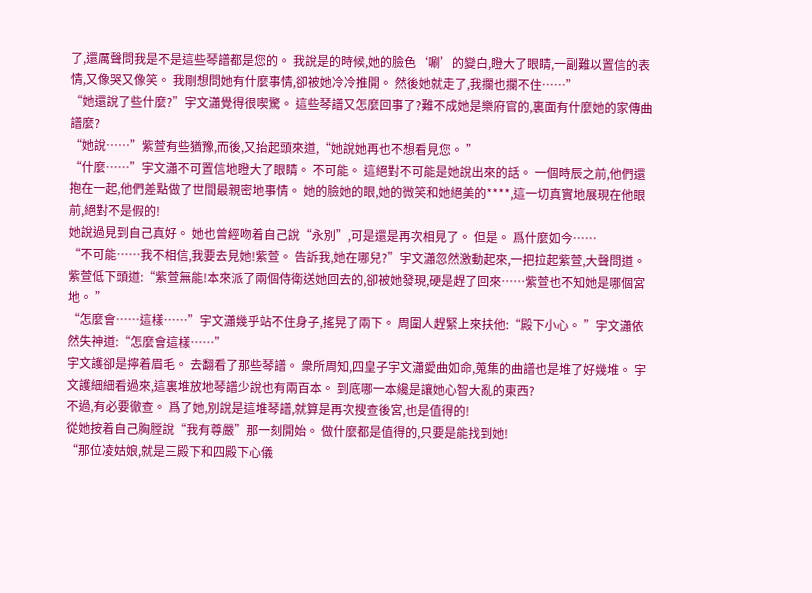了,還厲聲問我是不是這些琴譜都是您的。 我說是的時候,她的臉色‘唰’的變白,瞪大了眼睛,一副難以置信的表情,又像哭又像笑。 我剛想問她有什麼事情,卻被她冷冷推開。 然後她就走了,我攔也攔不住……”
“她還說了些什麼?”宇文瀟覺得很喫驚。 這些琴譜又怎麼回事了?難不成她是樂府官的,裏面有什麼她的家傳曲譜麼?
“她說……”紫萱有些猶豫,而後,又抬起頭來道,“她說她再也不想看見您。 ”
“什麼……”宇文瀟不可置信地瞪大了眼睛。 不可能。 這絕對不可能是她說出來的話。 一個時辰之前,他們還抱在一起,他們差點做了世間最親密地事情。 她的臉她的眼,她的微笑和她絕美的****,這一切真實地展現在他眼前,絕對不是假的!
她說過見到自己真好。 她也曾經吻着自己說“永別”,可是還是再次相見了。 但是。 爲什麼如今……
“不可能……我不相信,我要去見她!紫萱。 告訴我,她在哪兒?”宇文瀟忽然激動起來,一把拉起紫萱,大聲問道。
紫萱低下頭道:“紫萱無能!本來派了兩個侍衛送她回去的,卻被她發現,硬是趕了回來……紫萱也不知她是哪個宮地。 ”
“怎麼會……這樣……”宇文瀟幾乎站不住身子,搖晃了兩下。 周圍人趕緊上來扶他:“殿下小心。 ”宇文瀟依然失神道:“怎麼會這樣……”
宇文護卻是擰着眉毛。 去翻看了那些琴譜。 衆所周知,四皇子宇文瀟愛曲如命,蒐集的曲譜也是堆了好幾堆。 宇文護細細看過來,這裏堆放地琴譜少說也有兩百本。 到底哪一本纔是讓她心智大亂的東西?
不過,有必要徹查。 爲了她,別說是這堆琴譜,就算是再次搜查後宮,也是值得的!
從她按着自己胸膛說“我有尊嚴”那一刻開始。 做什麼都是值得的,只要是能找到她!
“那位凌姑娘,就是三殿下和四殿下心儀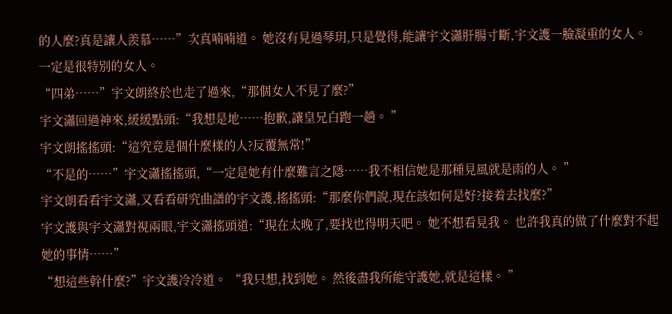的人麼?真是讓人羨慕……”次真喃喃道。 她沒有見過琴玥,只是覺得,能讓宇文瀟肝腸寸斷,宇文護一臉凝重的女人。 一定是很特別的女人。
“四弟……”宇文朗終於也走了過來,“那個女人不見了麼?”
宇文瀟回過神來,緩緩點頭:“我想是地……抱歉,讓皇兄白跑一趟。 ”
宇文朗搖搖頭:“這究竟是個什麼樣的人?反覆無常!”
“不是的……”宇文瀟搖搖頭,“一定是她有什麼難言之隱……我不相信她是那種見風就是雨的人。 ”
宇文朗看看宇文瀟,又看看研究曲譜的宇文護,搖搖頭:“那麼你們說,現在該如何是好?接着去找麼?”
宇文護與宇文瀟對視兩眼,宇文瀟搖頭道:“現在太晚了,要找也得明天吧。 她不想看見我。 也許我真的做了什麼對不起她的事情……”
“想這些幹什麼?”宇文護冷冷道。 “我只想,找到她。 然後盡我所能守護她,就是這樣。 ”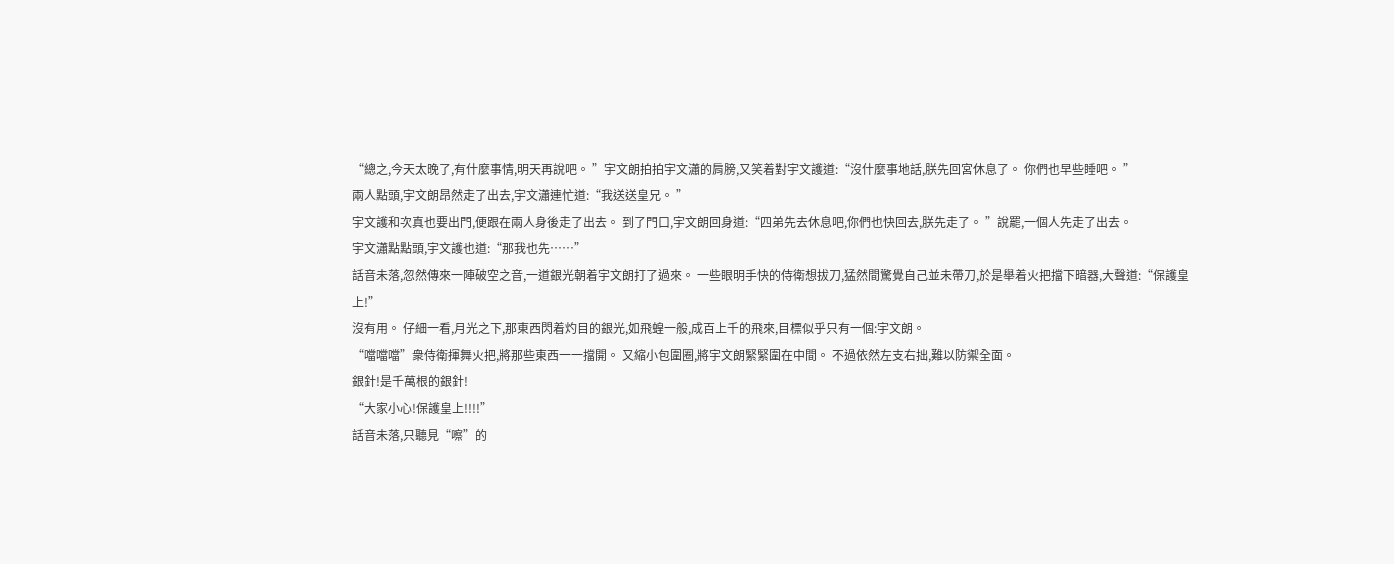“總之,今天太晚了,有什麼事情,明天再說吧。 ”宇文朗拍拍宇文瀟的肩膀,又笑着對宇文護道:“沒什麼事地話,朕先回宮休息了。 你們也早些睡吧。 ”
兩人點頭,宇文朗昂然走了出去,宇文瀟連忙道:“我送送皇兄。 ”
宇文護和次真也要出門,便跟在兩人身後走了出去。 到了門口,宇文朗回身道:“四弟先去休息吧,你們也快回去,朕先走了。 ”說罷,一個人先走了出去。
宇文瀟點點頭,宇文護也道:“那我也先……”
話音未落,忽然傳來一陣破空之音,一道銀光朝着宇文朗打了過來。 一些眼明手快的侍衛想拔刀,猛然間驚覺自己並未帶刀,於是舉着火把擋下暗器,大聲道:“保護皇上!”
沒有用。 仔細一看,月光之下,那東西閃着灼目的銀光,如飛蝗一般,成百上千的飛來,目標似乎只有一個:宇文朗。
“噹噹噹”衆侍衛揮舞火把,將那些東西一一擋開。 又縮小包圍圈,將宇文朗緊緊圍在中間。 不過依然左支右拙,難以防禦全面。
銀針!是千萬根的銀針!
“大家小心!保護皇上!!!!”
話音未落,只聽見“嚓”的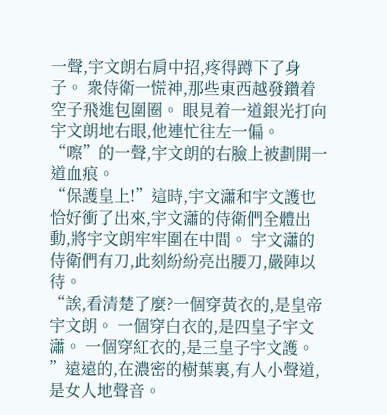一聲,宇文朗右肩中招,疼得蹲下了身子。 衆侍衛一慌神,那些東西越發鑽着空子飛進包圍圈。 眼見着一道銀光打向宇文朗地右眼,他連忙往左一偏。 “嚓”的一聲,宇文朗的右臉上被劃開一道血痕。
“保護皇上!”這時,宇文瀟和宇文護也恰好衝了出來,宇文瀟的侍衛們全體出動,將宇文朗牢牢圍在中間。 宇文瀟的侍衛們有刀,此刻紛紛亮出腰刀,嚴陣以待。
“誒,看清楚了麼?一個穿黃衣的,是皇帝宇文朗。 一個穿白衣的,是四皇子宇文瀟。 一個穿紅衣的,是三皇子宇文護。 ”遠遠的,在濃密的樹葉裏,有人小聲道,是女人地聲音。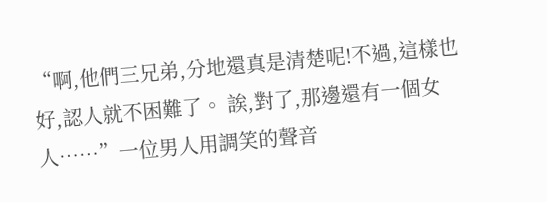“啊,他們三兄弟,分地還真是清楚呢!不過,這樣也好,認人就不困難了。 誒,對了,那邊還有一個女人……”一位男人用調笑的聲音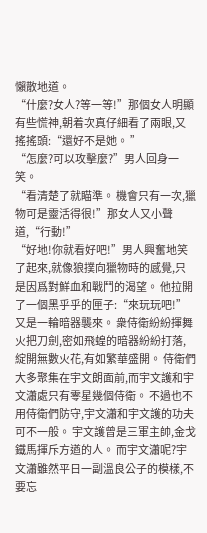懶散地道。
“什麼?女人?等一等!”那個女人明顯有些慌神,朝着次真仔細看了兩眼,又搖搖頭:“還好不是她。 ”
“怎麼?可以攻擊麼?”男人回身一笑。
“看清楚了就瞄準。 機會只有一次,獵物可是靈活得很!”那女人又小聲道,“行動!”
“好地!你就看好吧!”男人興奮地笑了起來,就像狼撲向獵物時的感覺,只是因爲對鮮血和戰鬥的渴望。 他拉開了一個黑乎乎的匣子:“來玩玩吧!”
又是一輪暗器襲來。 衆侍衛紛紛揮舞火把刀劍,密如飛蝗的暗器紛紛打落,綻開無數火花,有如繁華盛開。 侍衛們大多聚集在宇文朗面前,而宇文護和宇文瀟處只有零星幾個侍衛。 不過也不用侍衛們防守,宇文瀟和宇文護的功夫可不一般。 宇文護曾是三軍主帥,金戈鐵馬揮斥方遒的人。 而宇文瀟呢?宇文瀟雖然平日一副溫良公子的模樣,不要忘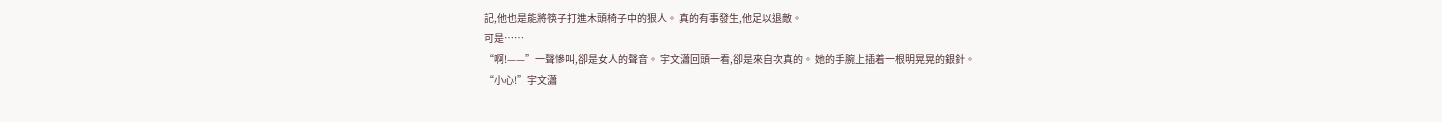記,他也是能將筷子打進木頭椅子中的狠人。 真的有事發生,他足以退敵。
可是……
“啊!——”一聲慘叫,卻是女人的聲音。 宇文瀟回頭一看,卻是來自次真的。 她的手腕上插着一根明晃晃的銀針。
“小心!”宇文瀟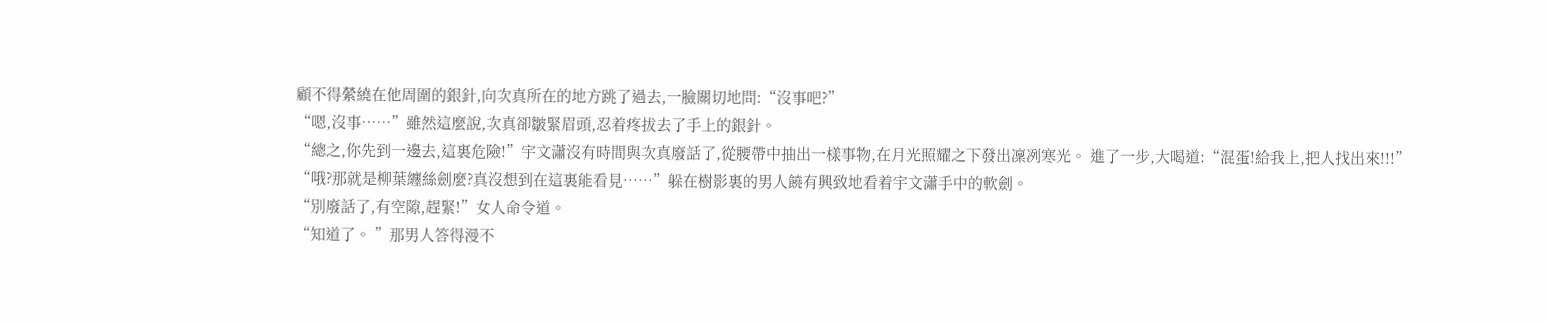顧不得縈繞在他周圍的銀針,向次真所在的地方跳了過去,一臉關切地問:“沒事吧?”
“嗯,沒事……”雖然這麼說,次真卻皺緊眉頭,忍着疼拔去了手上的銀針。
“總之,你先到一邊去,這裏危險!”宇文瀟沒有時間與次真廢話了,從腰帶中抽出一樣事物,在月光照耀之下發出凜冽寒光。 進了一步,大喝道:“混蛋!給我上,把人找出來!!!”
“哦?那就是柳葉纏絲劍麼?真沒想到在這裏能看見……”躲在樹影裏的男人饒有興致地看着宇文瀟手中的軟劍。
“別廢話了,有空隙,趕緊!”女人命令道。
“知道了。 ”那男人答得漫不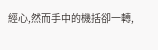經心,然而手中的機括卻一轉,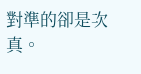對準的卻是次真。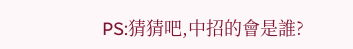PS:猜猜吧,中招的會是誰?